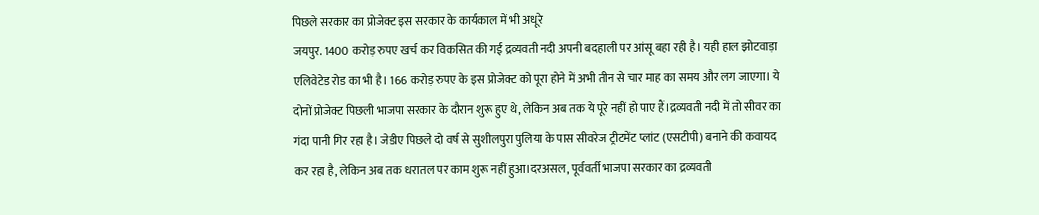पिछले सरकार का प्रोजेक्ट इस सरकार के कार्यकाल में भी अधूरे
जयपुर. 1400 करोड़ रुपए खर्च कर विकसित की गई द्रव्यवती नदी अपनी बदहाली पर आंसू बहा रही है। यही हाल झोटवाड़ा एलिवेटेड रोड का भी है। 166 करोड़ रुपए के इस प्रोजेक्ट को पूरा होने में अभी तीन से चार माह का समय और लग जाएगा। ये दोनों प्रोजेक्ट पिछली भाजपा सरकार के दौरान शुरू हुए थे, लेकिन अब तक ये पूरे नहीं हो पाए हैं।द्रव्यवती नदी में तो सीवर का गंदा पानी गिर रहा है। जेडीए पिछले दो वर्ष से सुशीलपुरा पुलिया के पास सीवरेज ट्रीटमेंट प्लांट (एसटीपी) बनाने की कवायद कर रहा है, लेकिन अब तक धरातल पर काम शुरू नहीं हुआ।दरअसल, पूर्ववर्ती भाजपा सरकार का द्रव्यवती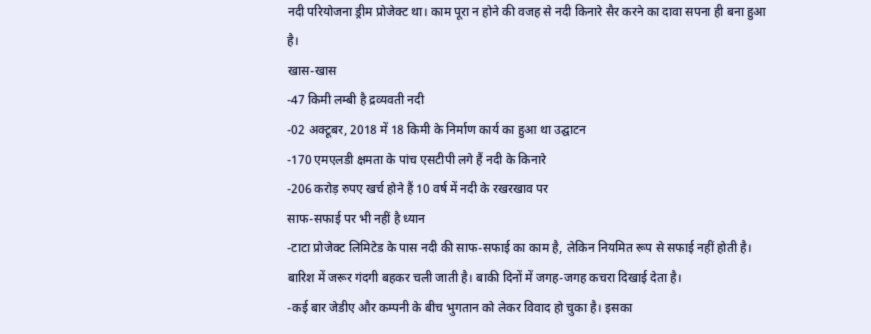नदी परियोजना ड्रीम प्रोजेक्ट था। काम पूरा न होने की वजह से नदी किनारे सैर करने का दावा सपना ही बना हुआ है।
खास-खास
-47 किमी लम्बी है द्रव्यवती नदी
-02 अक्टूबर, 2018 में 18 किमी के निर्माण कार्य का हुआ था उद्घाटन
-170 एमएलडी क्षमता के पांच एसटीपी लगे हैं नदी के किनारे
-206 करोड़ रुपए खर्च होने हैं 10 वर्ष में नदी के रखरखाव पर
साफ-सफाई पर भी नहीं है ध्यान
-टाटा प्रोजेक्ट लिमिटेड के पास नदी की साफ-सफाई का काम है, लेकिन नियमित रूप से सफाई नहीं होती है। बारिश में जरूर गंदगी बहकर चली जाती है। बाकी दिनों में जगह-जगह कचरा दिखाई देता है।
-कई बार जेडीए और कम्पनी के बीच भुगतान को लेकर विवाद हो चुका है। इसका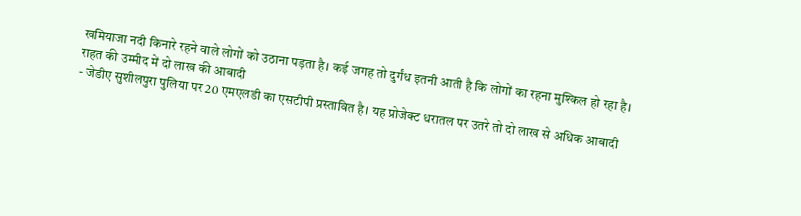खमियाजा नदी किनारे रहने वाले लोगों को उठाना पड़ता है। कई जगह तो दुर्गंध इतनी आती है कि लोगों का रहना मुश्किल हो रहा है।
राहत की उम्मीद में दो लाख की आबादी
- जेडीए सुशीलपुरा पुलिया पर 20 एमएलडी का एसटीपी प्रस्तावित है। यह प्रोजेक्ट धरातल पर उतरे तो दो लाख से अधिक आबादी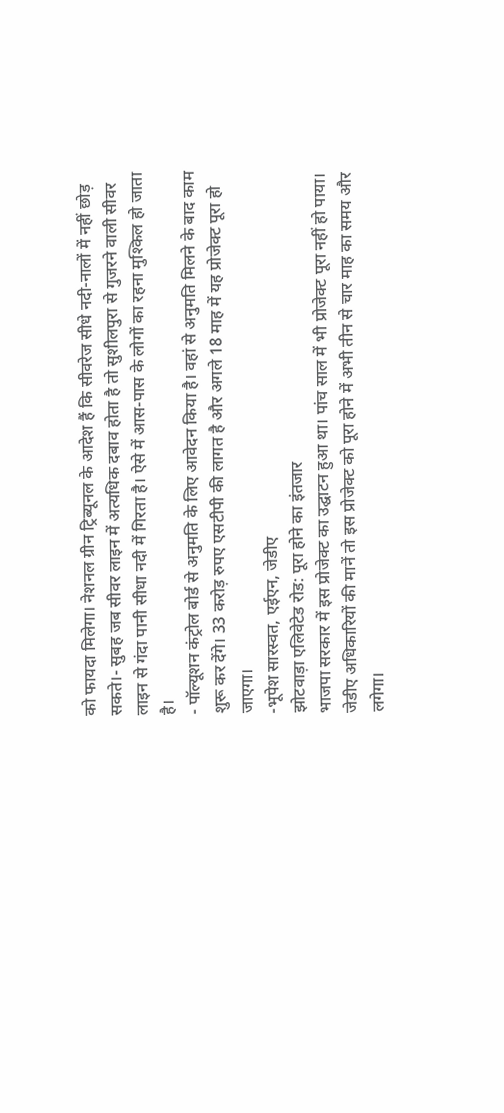को फायदा मिलेगा। नेशनल ग्रीन ट्रिब्यूनल के आदेश हैं कि सीवरेज सीधे नदी-नालों में नहीं छोड़ सकते।- सुबह जब सीवर लाइन में अत्यधिक दबाव होता है तो सुशीलपुरा से गुजरने वाली सीवर लाइन से गंदा पानी सीधा नदी में गिरता है। ऐसे में आस-पास के लोगों का रहना मुश्किल हो जाता है।
- पॉल्यूशन कंट्रोल बोर्ड से अनुमति के लिए आवेदन किया है। वहां से अनुमति मिलने के बाद काम शुरू कर देंगे। 33 करोड़ रुपए एसटीपी की लागत है और अगले 18 माह में यह प्रोजेक्ट पूरा हो जाएगा।
-भूपेश सारस्वत, एईएन, जेडीए
झोटवाड़ा एलिवेटेड रोड: पूरा होने का इंतजार
भाजपा सरकार में इस प्रोजेक्ट का उद्घाटन हुआ था। पांच साल में भी प्रोजेक्ट पूरा नहीं हो पाया। जेडीए अधिकारियों की मानें तो इस प्रोजेक्ट को पूरा होने में अभी तीन से चार माह का समय और लगेगा।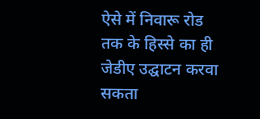ऐसे में निवारू रोड तक के हिस्से का ही जेडीए उद्घाटन करवा सकता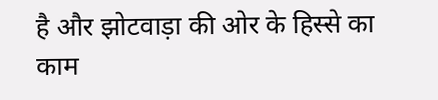है और झोटवाड़ा की ओर के हिस्से का काम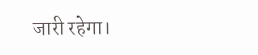जारी रहेगा।